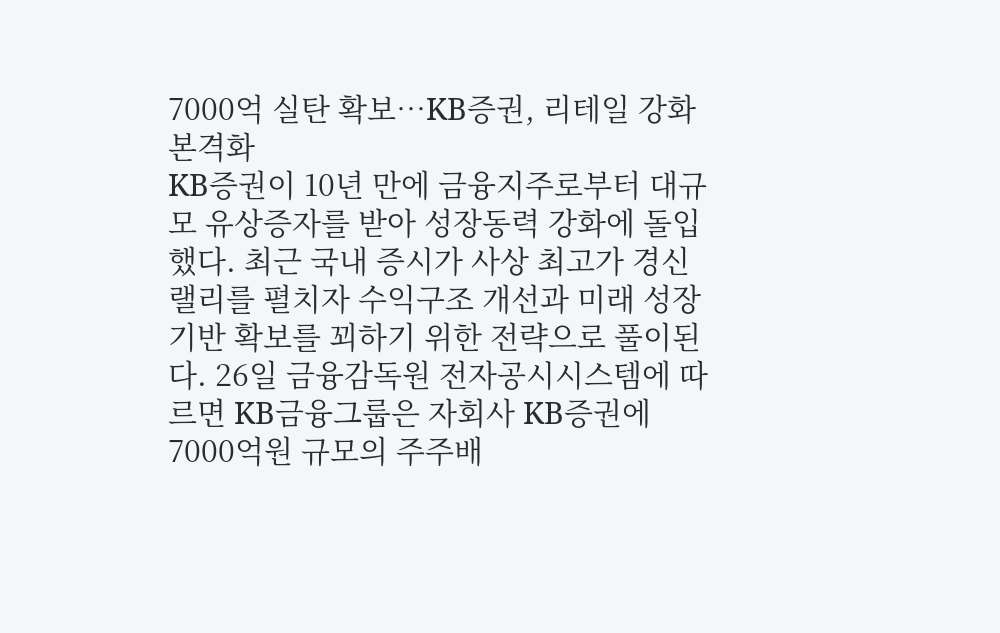7000억 실탄 확보…KB증권, 리테일 강화 본격화
KB증권이 10년 만에 금융지주로부터 대규모 유상증자를 받아 성장동력 강화에 돌입했다. 최근 국내 증시가 사상 최고가 경신 랠리를 펼치자 수익구조 개선과 미래 성장 기반 확보를 꾀하기 위한 전략으로 풀이된다. 26일 금융감독원 전자공시시스템에 따르면 KB금융그룹은 자회사 KB증권에 7000억원 규모의 주주배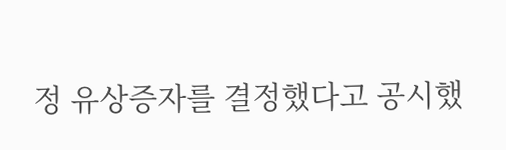정 유상증자를 결정했다고 공시했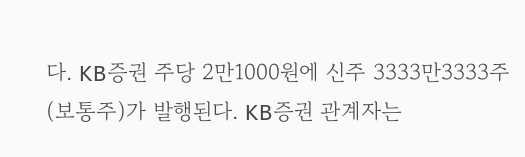다. KB증권 주당 2만1000원에 신주 3333만3333주(보통주)가 발행된다. KB증권 관계자는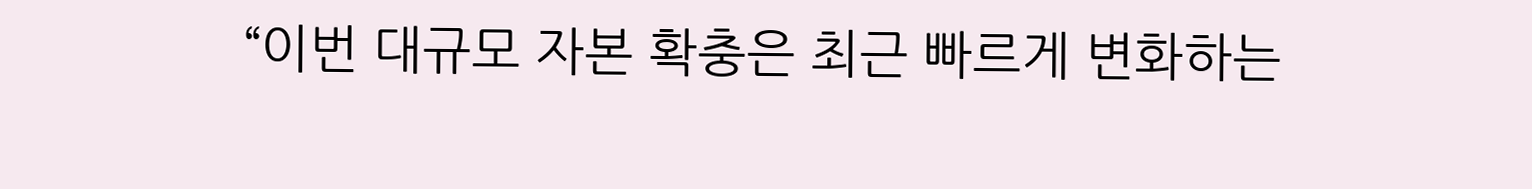“이번 대규모 자본 확충은 최근 빠르게 변화하는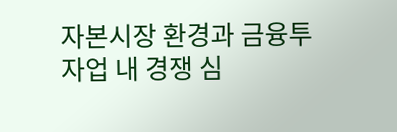자본시장 환경과 금융투자업 내 경쟁 심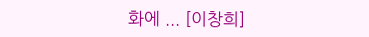화에 ... [이창희]